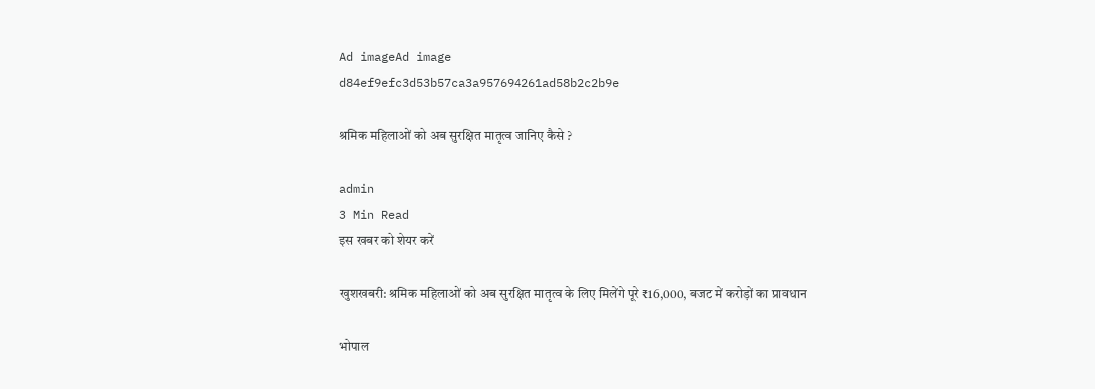Ad imageAd image
d84ef9efc3d53b57ca3a957694261ad58b2c2b9e

श्रमिक महिलाओं को अब सुरक्षित मातृत्व जानिए कैसे ?

admin
3 Min Read
इस खबर को शेयर करें

खुशखबरी: श्रमिक महिलाओं को अब सुरक्षित मातृत्व के लिए मिलेंगे पूरे ₹16,000, बजट में करोड़ों का प्रावधान

भोपाल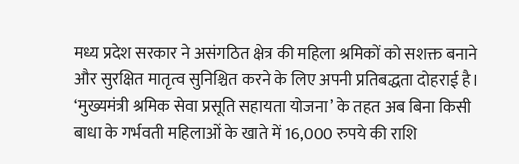मध्य प्रदेश सरकार ने असंगठित क्षेत्र की महिला श्रमिकों को सशक्त बनाने और सुरक्षित मातृत्व सुनिश्चित करने के लिए अपनी प्रतिबद्धता दोहराई है। ‘मुख्यमंत्री श्रमिक सेवा प्रसूति सहायता योजना’ के तहत अब बिना किसी बाधा के गर्भवती महिलाओं के खाते में 16,000 रुपये की राशि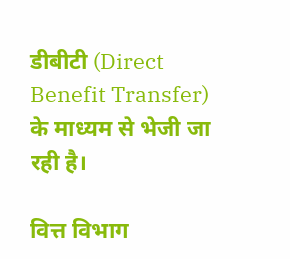डीबीटी (Direct Benefit Transfer) के माध्यम से भेजी जा रही है।

वित्त विभाग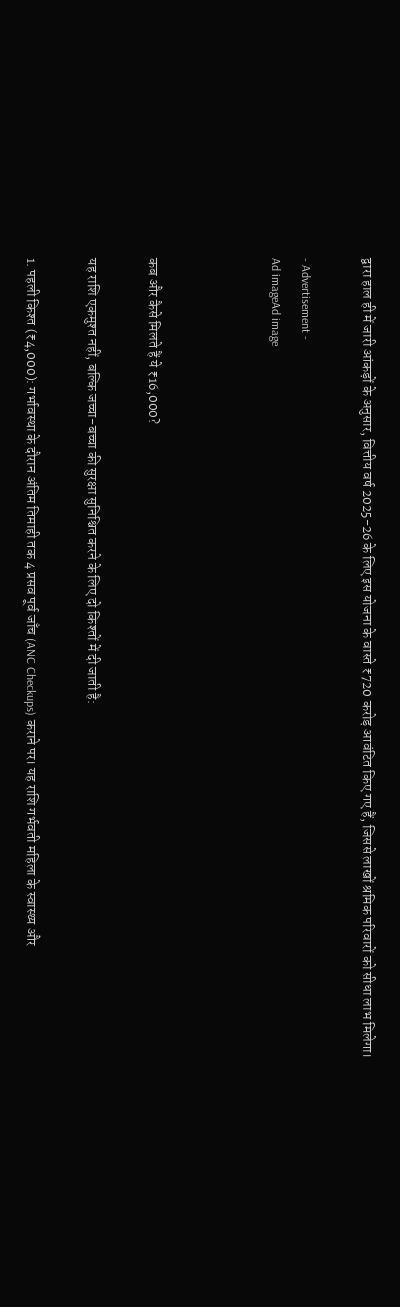द्वारा हाल ही में जारी आंकड़ों के अनुसार, वित्तीय वर्ष 2025-26 के लिए इस योजना के वास्ते ₹720 करोड़ आवंटित किए गए हैं, जिससे लाखों श्रमिक परिवारों को सीधा लाभ मिलेगा।

- Advertisement -
Ad imageAd image



कब और कैसे मिलते हैं ये ₹16,000?

यह राशि एकमुश्त नहीं, बल्कि जच्चा-बच्चा की सुरक्षा सुनिश्चित करने के लिए दो किश्तों में दी जाती है:

1. पहली किश्त (₹4,000): गर्भावस्था के दौरान अंतिम तिमाही तक 4 प्रसव पूर्व जाँच (ANC Checkups) कराने पर। यह राशि गर्भवती महिला के स्वास्थ्य और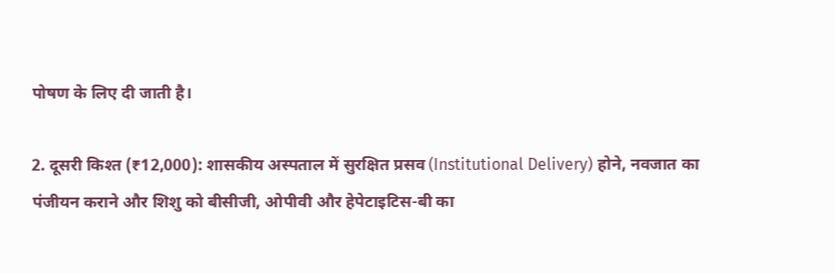पोषण के लिए दी जाती है।

2. दूसरी किश्त (₹12,000): शासकीय अस्पताल में सुरक्षित प्रसव (Institutional Delivery) होने, नवजात का पंजीयन कराने और शिशु को बीसीजी, ओपीवी और हेपेटाइटिस-बी का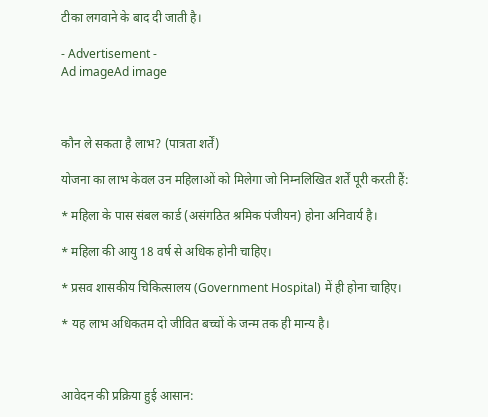टीका लगवाने के बाद दी जाती है।

- Advertisement -
Ad imageAd image



कौन ले सकता है लाभ? (पात्रता शर्तें)

योजना का लाभ केवल उन महिलाओं को मिलेगा जो निम्नलिखित शर्तें पूरी करती हैं:

* महिला के पास संबल कार्ड (असंगठित श्रमिक पंजीयन) होना अनिवार्य है।

* महिला की आयु 18 वर्ष से अधिक होनी चाहिए।

* प्रसव शासकीय चिकित्सालय (Government Hospital) में ही होना चाहिए।

* यह लाभ अधिकतम दो जीवित बच्चों के जन्म तक ही मान्य है।



आवेदन की प्रक्रिया हुई आसान: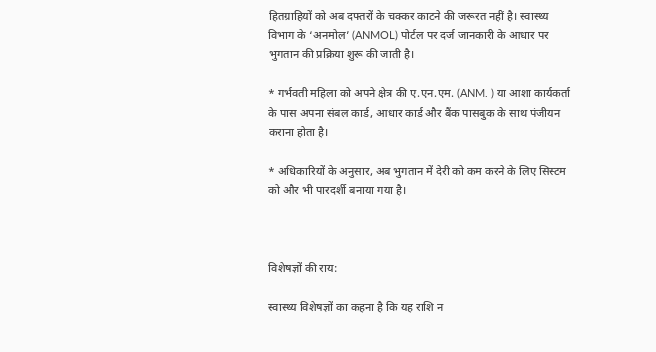हितग्राहियों को अब दफ्तरों के चक्कर काटने की जरूरत नहीं है। स्वास्थ्य विभाग के ‘अनमोल’ (ANMOL) पोर्टल पर दर्ज जानकारी के आधार पर भुगतान की प्रक्रिया शुरू की जाती है।

* गर्भवती महिला को अपने क्षेत्र की ए.एन.एम. (ANM. ) या आशा कार्यकर्ता के पास अपना संबल कार्ड, आधार कार्ड और बैंक पासबुक के साथ पंजीयन कराना होता है।

* अधिकारियों के अनुसार, अब भुगतान में देरी को कम करने के लिए सिस्टम को और भी पारदर्शी बनाया गया है।



विशेषज्ञों की राय:

स्वास्थ्य विशेषज्ञों का कहना है कि यह राशि न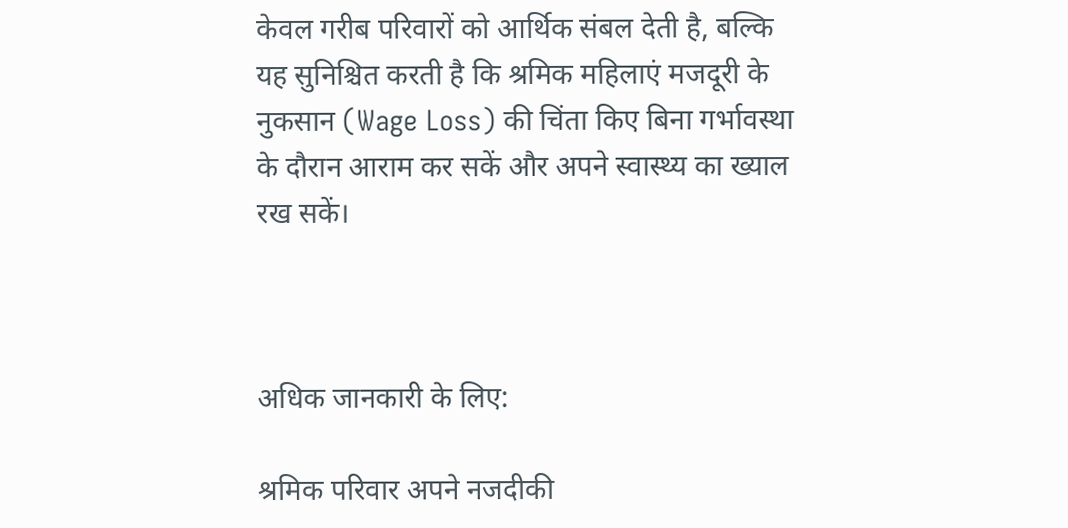केवल गरीब परिवारों को आर्थिक संबल देती है, बल्कि यह सुनिश्चित करती है कि श्रमिक महिलाएं मजदूरी के नुकसान (Wage Loss) की चिंता किए बिना गर्भावस्था के दौरान आराम कर सकें और अपने स्वास्थ्य का ख्याल रख सकें।



अधिक जानकारी के लिए:

श्रमिक परिवार अपने नजदीकी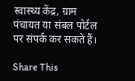स्वास्थ्य केंद्र, ग्राम पंचायत या संबल पोर्टल पर संपर्क कर सकते हैं।

Share This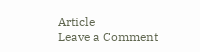Article
Leave a Comment